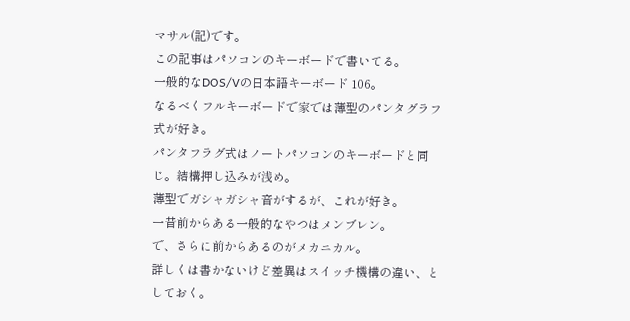マサル(記)です。
この記事はパソコンのキーボードで書いてる。
一般的なDOS/Vの日本語キーボード 106。
なるべくフルキーボードで家では薄型のパンタグラフ式が好き。
パンタフラグ式はノートパソコンのキーボードと同じ。結構押し込みが浅め。
薄型でガシャガシャ音がするが、これが好き。
一昔前からある一般的なやつはメンブレン。
で、さらに前からあるのがメカニカル。
詳しくは書かないけど差異はスイッチ機構の違い、としておく。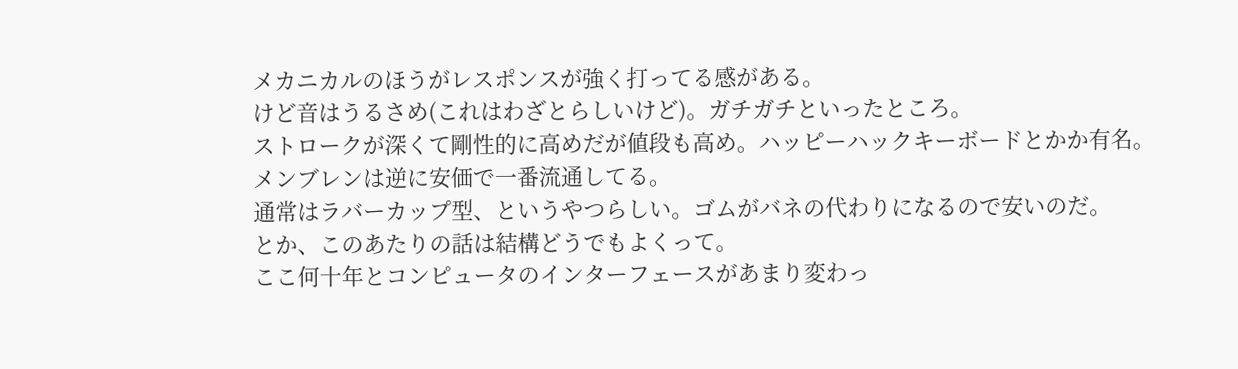メカニカルのほうがレスポンスが強く打ってる感がある。
けど音はうるさめ(これはわざとらしいけど)。ガチガチといったところ。
ストロークが深くて剛性的に高めだが値段も高め。ハッピーハックキーボードとかか有名。
メンブレンは逆に安価で一番流通してる。
通常はラバーカップ型、というやつらしい。ゴムがバネの代わりになるので安いのだ。
とか、このあたりの話は結構どうでもよくって。
ここ何十年とコンピュータのインターフェースがあまり変わっ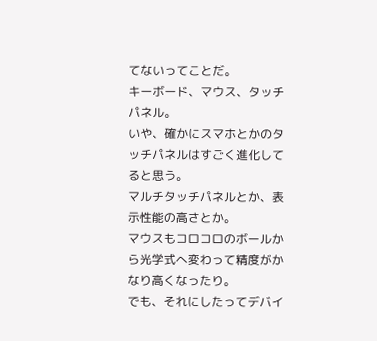てないってことだ。
キーボード、マウス、タッチパネル。
いや、確かにスマホとかのタッチパネルはすごく進化してると思う。
マルチタッチパネルとか、表示性能の高さとか。
マウスもコロコロのボールから光学式へ変わって精度がかなり高くなったり。
でも、それにしたってデバイ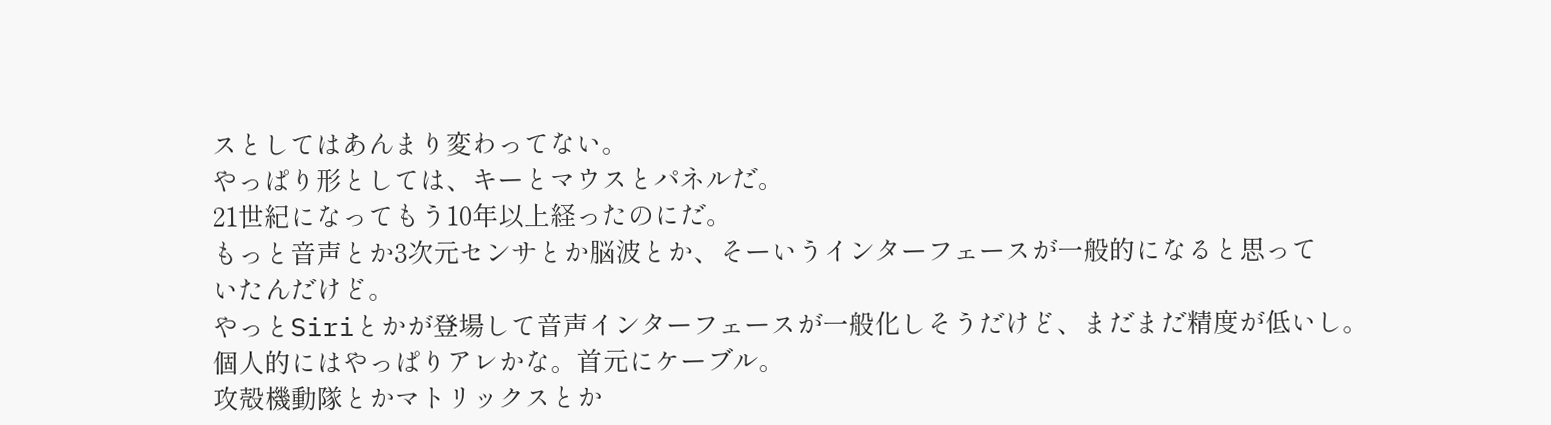スとしてはあんまり変わってない。
やっぱり形としては、キーとマウスとパネルだ。
21世紀になってもう10年以上経ったのにだ。
もっと音声とか3次元センサとか脳波とか、そーいうインターフェースが一般的になると思って
いたんだけど。
やっとSiriとかが登場して音声インターフェースが一般化しそうだけど、まだまだ精度が低いし。
個人的にはやっぱりアレかな。首元にケーブル。
攻殻機動隊とかマトリックスとか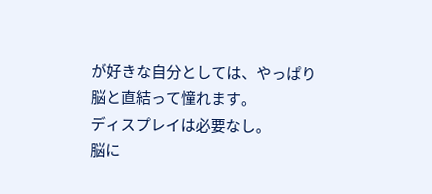が好きな自分としては、やっぱり脳と直結って憧れます。
ディスプレイは必要なし。
脳に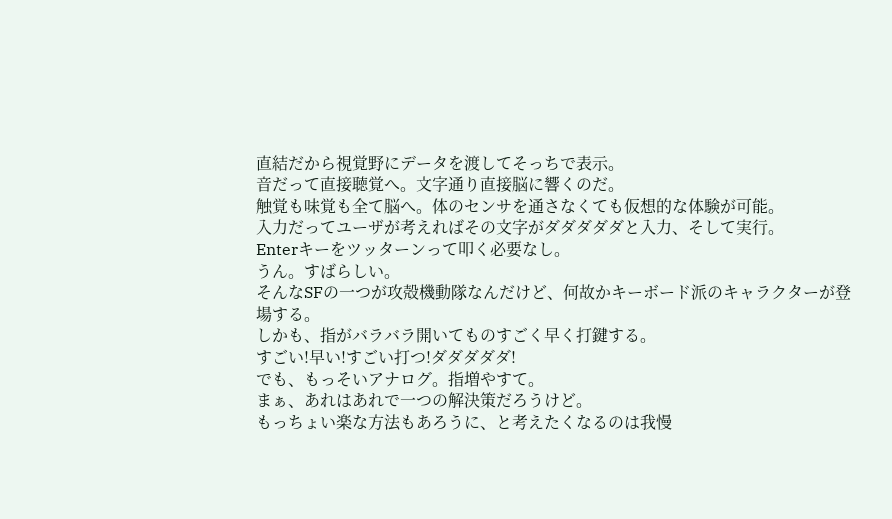直結だから視覚野にデータを渡してそっちで表示。
音だって直接聴覚へ。文字通り直接脳に響くのだ。
触覚も味覚も全て脳へ。体のセンサを通さなくても仮想的な体験が可能。
入力だってユーザが考えればその文字がダダダダダと入力、そして実行。
Enterキーをツッターンって叩く必要なし。
うん。すばらしい。
そんなSFの一つが攻殻機動隊なんだけど、何故かキーボード派のキャラクターが登場する。
しかも、指がバラバラ開いてものすごく早く打鍵する。
すごい!早い!すごい打つ!ダダダダダ!
でも、もっそいアナログ。指増やすて。
まぁ、あれはあれで一つの解決策だろうけど。
もっちょい楽な方法もあろうに、と考えたくなるのは我慢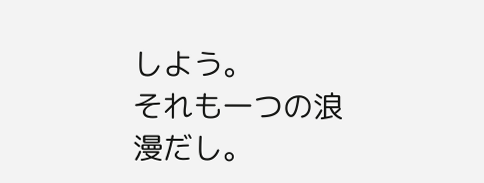しよう。
それも一つの浪漫だし。